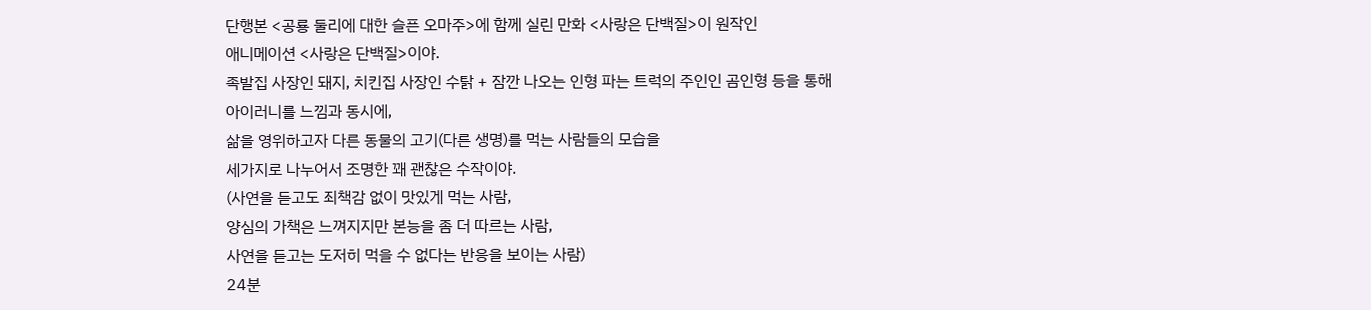단행본 <공룡 둘리에 대한 슬픈 오마주>에 함께 실린 만화 <사랑은 단백질>이 원작인
애니메이션 <사랑은 단백질>이야.
족발집 사장인 돼지, 치킨집 사장인 수탉 + 잠깐 나오는 인형 파는 트럭의 주인인 곰인형 등을 통해
아이러니를 느낌과 동시에,
삶을 영위하고자 다른 동물의 고기(다른 생명)를 먹는 사람들의 모습을
세가지로 나누어서 조명한 꽤 괜찮은 수작이야.
(사연을 듣고도 죄책감 없이 맛있게 먹는 사람,
양심의 가책은 느껴지지만 본능을 좀 더 따르는 사람,
사연을 듣고는 도저히 먹을 수 없다는 반응을 보이는 사람)
24분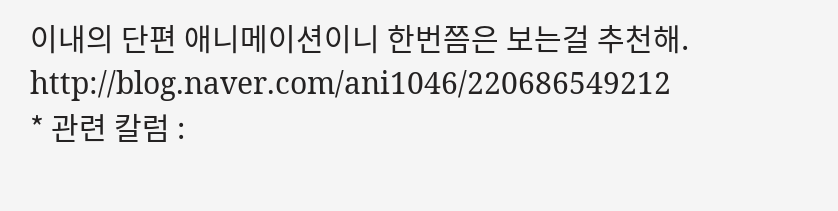이내의 단편 애니메이션이니 한번쯤은 보는걸 추천해.
http://blog.naver.com/ani1046/220686549212
* 관련 칼럼 :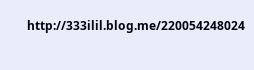http://333ilil.blog.me/220054248024